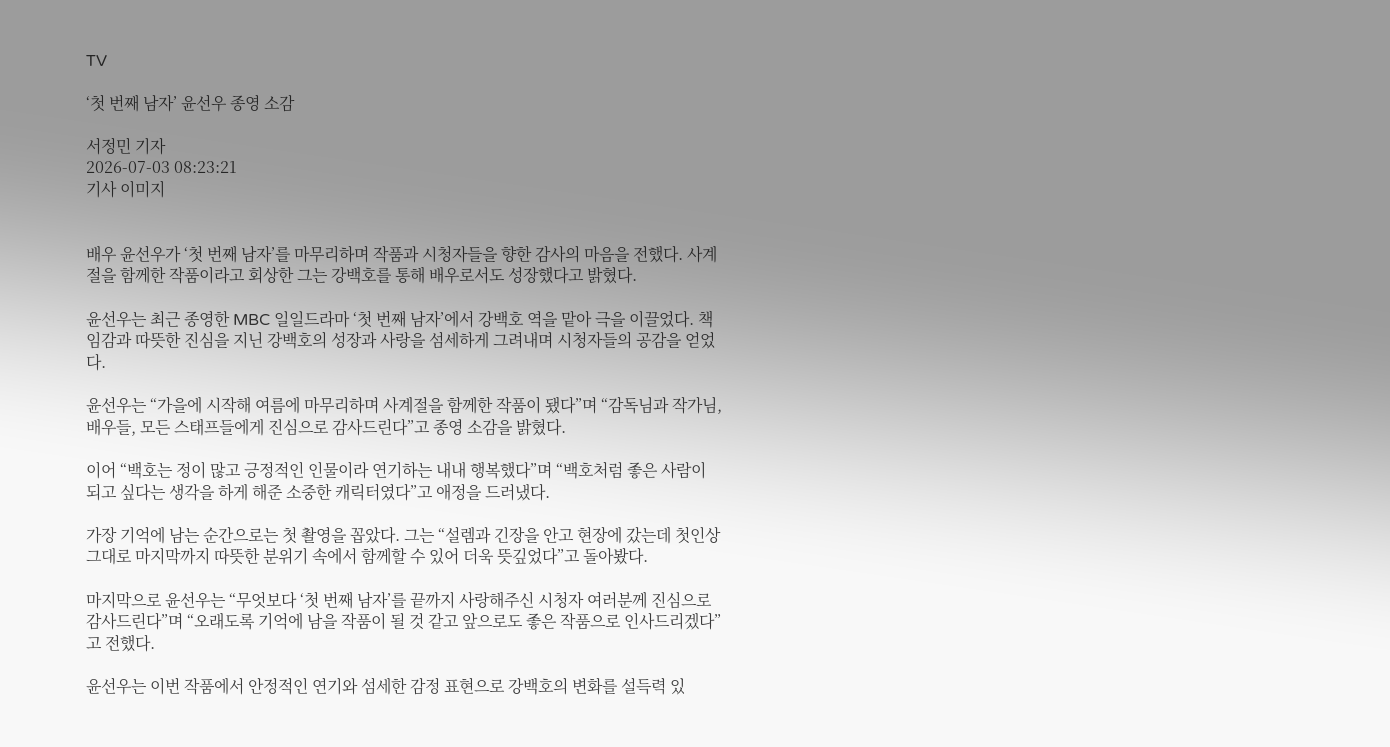TV

‘첫 번째 남자’ 윤선우 종영 소감

서정민 기자
2026-07-03 08:23:21
기사 이미지


배우 윤선우가 ‘첫 번째 남자’를 마무리하며 작품과 시청자들을 향한 감사의 마음을 전했다. 사계절을 함께한 작품이라고 회상한 그는 강백호를 통해 배우로서도 성장했다고 밝혔다.

윤선우는 최근 종영한 MBC 일일드라마 ‘첫 번째 남자’에서 강백호 역을 맡아 극을 이끌었다. 책임감과 따뜻한 진심을 지닌 강백호의 성장과 사랑을 섬세하게 그려내며 시청자들의 공감을 얻었다.

윤선우는 “가을에 시작해 여름에 마무리하며 사계절을 함께한 작품이 됐다”며 “감독님과 작가님, 배우들, 모든 스태프들에게 진심으로 감사드린다”고 종영 소감을 밝혔다.

이어 “백호는 정이 많고 긍정적인 인물이라 연기하는 내내 행복했다”며 “백호처럼 좋은 사람이 되고 싶다는 생각을 하게 해준 소중한 캐릭터였다”고 애정을 드러냈다.

가장 기억에 남는 순간으로는 첫 촬영을 꼽았다. 그는 “설렘과 긴장을 안고 현장에 갔는데 첫인상 그대로 마지막까지 따뜻한 분위기 속에서 함께할 수 있어 더욱 뜻깊었다”고 돌아봤다.

마지막으로 윤선우는 “무엇보다 ‘첫 번째 남자’를 끝까지 사랑해주신 시청자 여러분께 진심으로 감사드린다”며 “오래도록 기억에 남을 작품이 될 것 같고 앞으로도 좋은 작품으로 인사드리겠다”고 전했다.

윤선우는 이번 작품에서 안정적인 연기와 섬세한 감정 표현으로 강백호의 변화를 설득력 있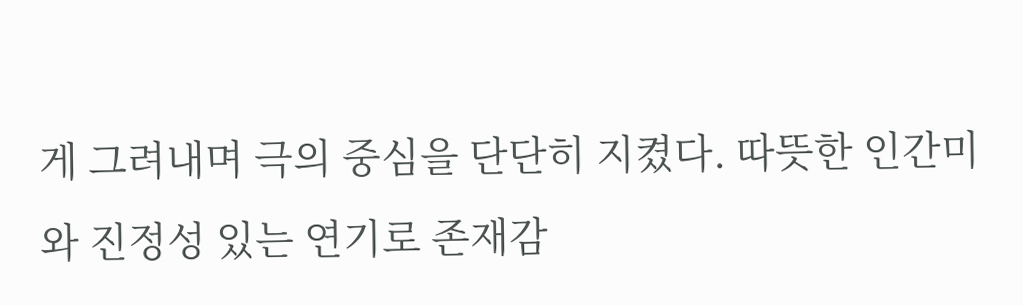게 그려내며 극의 중심을 단단히 지켰다. 따뜻한 인간미와 진정성 있는 연기로 존재감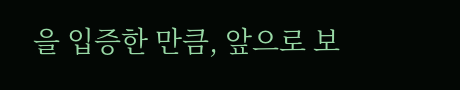을 입증한 만큼, 앞으로 보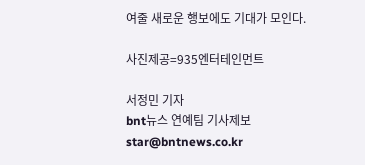여줄 새로운 행보에도 기대가 모인다.

사진제공=935엔터테인먼트

서정민 기자
bnt뉴스 연예팀 기사제보 star@bntnews.co.kr